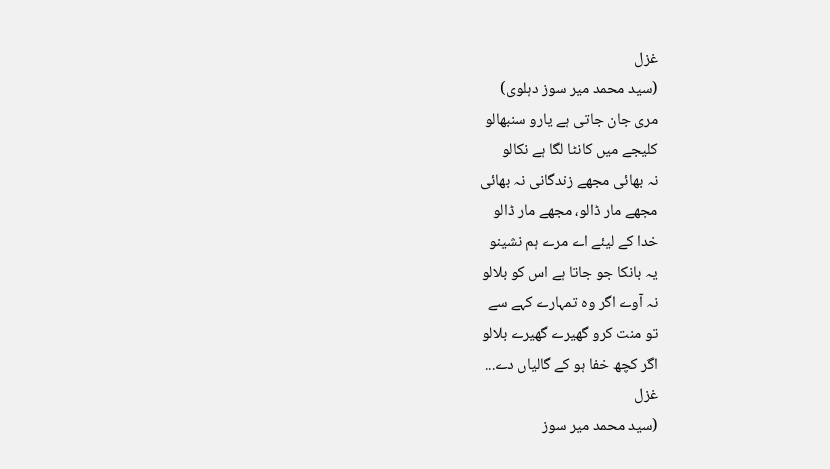غزل
(سید محمد میر سوز دہلوی)
مری جان جاتی ہے یارو سنبھالو
کلیجے میں کانٹا لگا ہے نکالو
نہ بھائی مجھے زندگانی نہ بھائی
مجھے مار ڈالو، مجھے مار ڈالو
خدا کے لیئے اے مرے ہم نشینو
یہ بانکا جو جاتا ہے اس کو بلالو
نہ آوے اگر وہ تمہارے کہے سے
تو منت کرو گھیرے گھیرے بلالو
اگر کچھ خفا ہو کے گالیاں دے...
غزل
(سید محمد میر سوز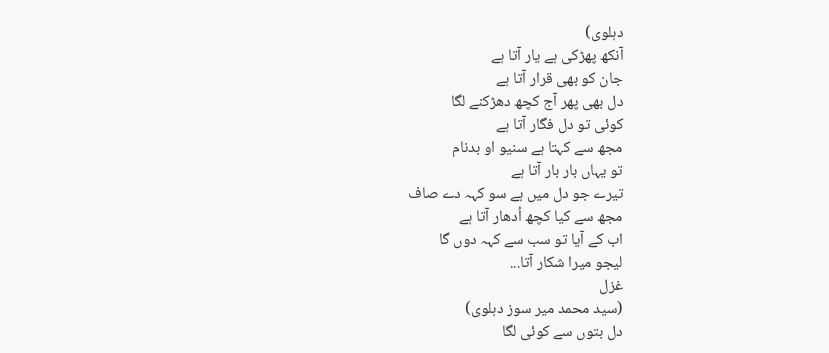دہلوی)
آنکھ پھڑکی ہے یار آتا ہے
جان کو بھی قرار آتا ہے
دل بھی پھر آج کچھ دھڑکنے لگا
کوئی تو دل فگار آتا ہے
مجھ سے کہتا ہے سنیو او بدنام
تو یہاں بار بار آتا ہے
تیرے جو دل میں ہے سو کہہ دے صاف
مجھ سے کیا کچھ اُدھار آتا ہے
اب کے آیا تو سب سے کہہ دوں گا
لیجو میرا شکار آتا...
غزل
(سید محمد میر سوز دہلوی)
دل بتوں سے کوئی لگا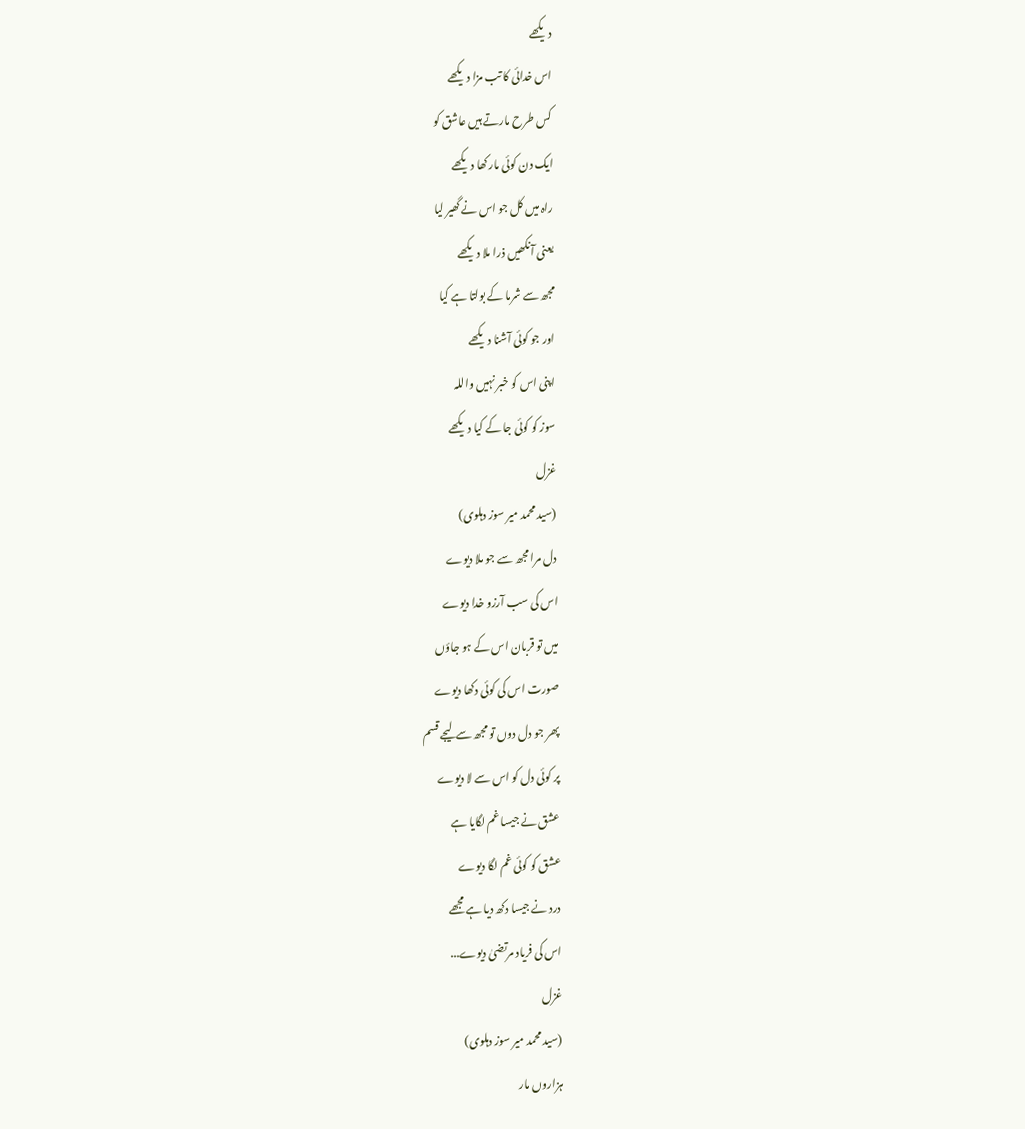دیکھے
اس خدائی کا تب مزا دیکھے
کس طرح مارتے ہیں عاشق کو
ایک دن کوئی مار کھا دیکھے
راہ میں کل جو اس نے گھیر لیا
یعنی آنکھیں ذرا ملا دیکھے
مجھ سے شرما کے بولتا ہے کیا
اور جو کوئی آشنا دیکھے
اپنی اس کو خبر نہیں واللہ
سوز کو کوئی جا کے کیا دیکھے
غزل
(سید محمد میر سوز دہلوی)
دل مرا مجھ سے جو ملا دیوے
اس کی سب آرزو خدا دیوے
میں تو قربان اس کے ہو جاؤں
صورت اس کی کوئی دکھا دیوے
پھر جو دل دوں تو مجھ سے لیجے قسم
پر کوئی دل کو اس سے لا دیوے
عشق نے جیسا غم لگایا ہے
عشق کو کوئی غم لگا دیوے
درد نے جیسا دکھ دیا ہے مجھے
اس کی فریاد مرتضیٰ دیوے...
غزل
(سید محمد میر سوز دہلوی)
ہزاروں مار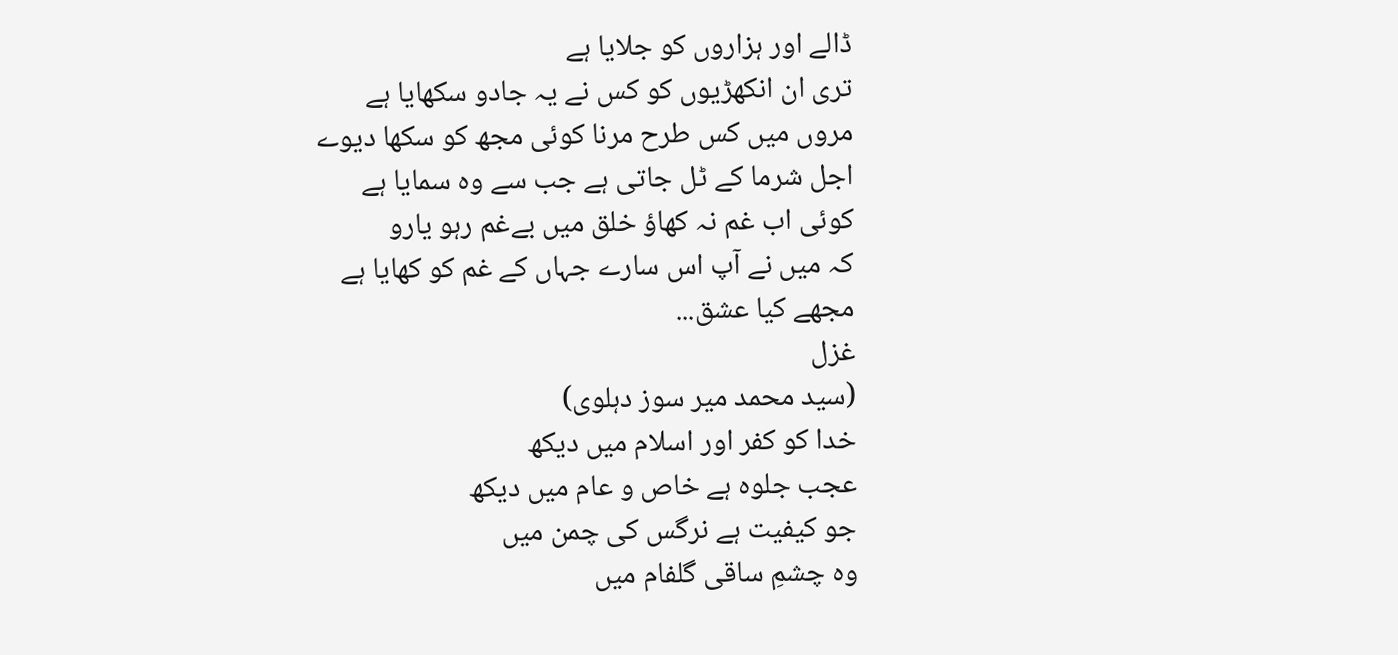ڈالے اور ہزاروں کو جلایا ہے
تری ان انکھڑیوں کو کس نے یہ جادو سکھایا ہے
مروں میں کس طرح مرنا کوئی مجھ کو سکھا دیوے
اجل شرما کے ٹل جاتی ہے جب سے وہ سمایا ہے
کوئی اب غم نہ کھاؤ خلق میں بےغم رہو یارو
کہ میں نے آپ اس سارے جہاں کے غم کو کھایا ہے
مجھے کیا عشق...
غزل
(سید محمد میر سوز دہلوی)
خدا کو کفر اور اسلام میں دیکھ
عجب جلوہ ہے خاص و عام میں دیکھ
جو کیفیت ہے نرگس کی چمن میں
وہ چشمِ ساقی گلفام میں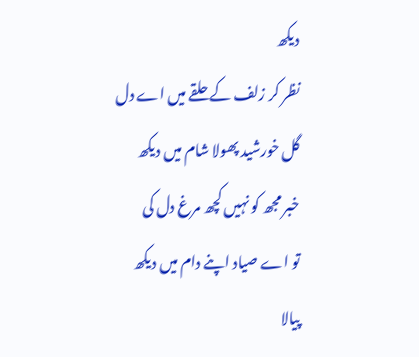دیکھ
نظر کر زلف کے حلقے میں اے دل
گل خورشید پھولا شام میں دیکھ
خبر مجھ کو نہیں کچھ مرغ دل کی
تو اے صیاد اپنے دام میں دیکھ
پیالا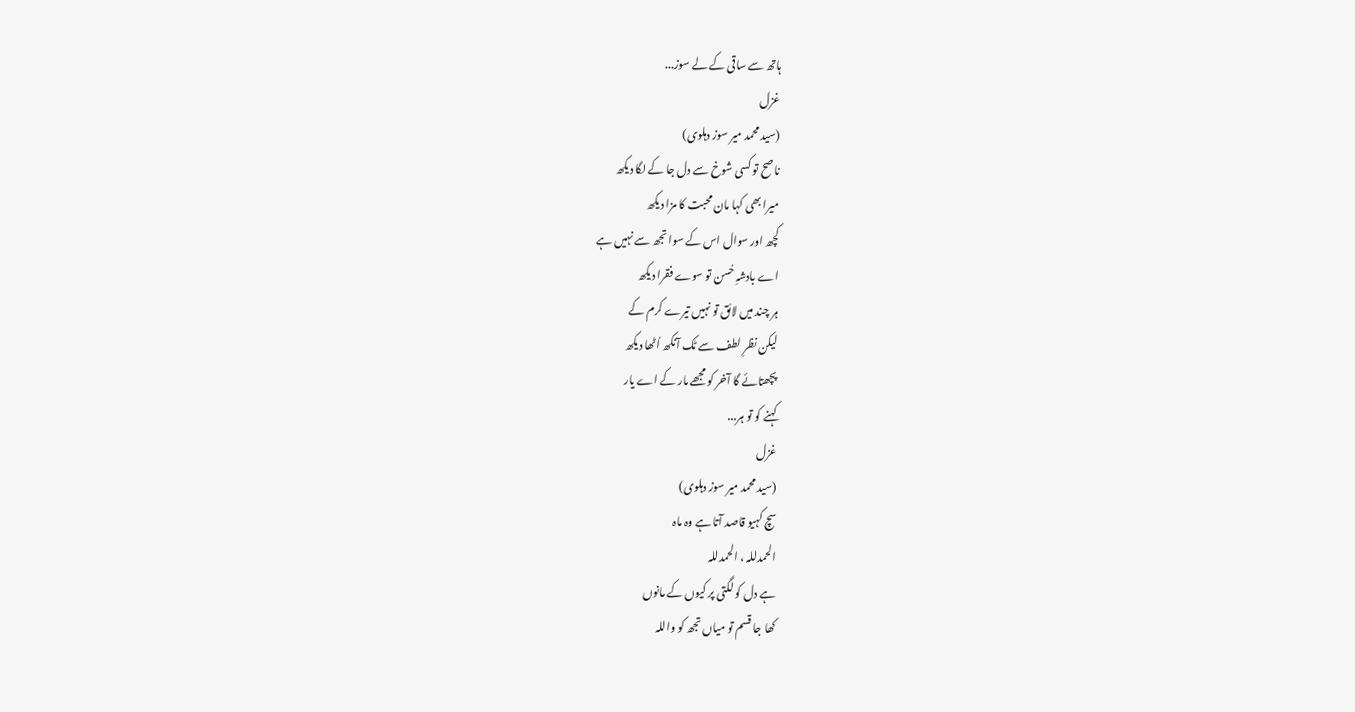ہاتھ سے ساقی کے لے سوز...
غزل
(سید محمد میر سوز دہلوی)
ناصح تو کسی شوخ سے دل جا کے لگا دیکھ
میرا بھی کہا مان محبت کا مزا دیکھ
کچھ اور سوال اس کے سوا تجھ سے نہیں ہے
اے بادشہِ حُسن تو سوے فقرا دیکھ
ہر چند میں لائق تو نہیں تیرے کرم کے
لیکن نظرِ لطف سے ٹک آنکھ اُٹھا دیکھ
پچھتائے گا آخر کو مجھے مار کے اے یار
کہنے کو تو ہر...
غزل
(سید محمد میر سوز دہلوی)
سچ کہیو قاصد آتا ہے وہ ماہ
الحمدللہ ، الحمدللہ
ہے دل کو لگتی پر کیوں کے مانوں
کھا جا قسم تو میاں تجھ کو واللہ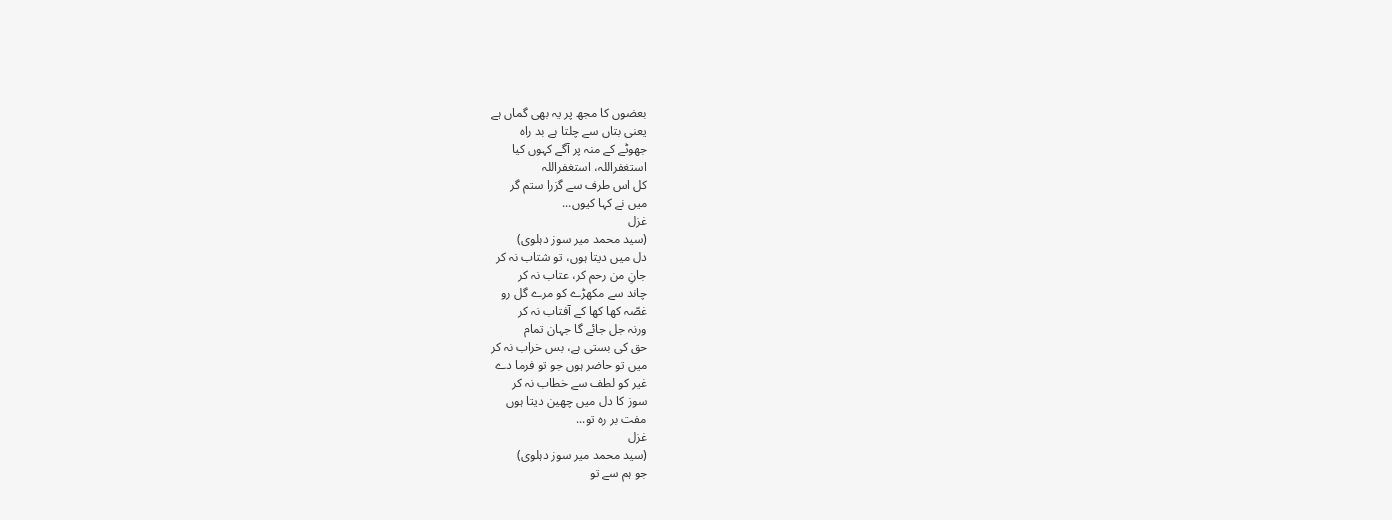بعضوں کا مجھ پر یہ بھی گماں ہے
یعنی بتاں سے چلتا ہے بد راہ
جھوٹے کے منہ پر آگے کہوں کیا
استغفراللہ، استغفراللہ
کل اس طرف سے گزرا ستم گر
میں نے کہا کیوں...
غزل
(سید محمد میر سوز دہلوی)
دل میں دیتا ہوں، تو شتاب نہ کر
جانِ من رحم کر، عتاب نہ کر
چاند سے مکھڑے کو مرے گل رو
غصّہ کھا کھا کے آفتاب نہ کر
ورنہ جل جائے گا جہان تمام
حق کی بستی ہے، بس خراب نہ کر
میں تو حاضر ہوں جو تو فرما دے
غیر کو لطف سے خطاب نہ کر
سوز کا دل میں چھین دیتا ہوں
مفت بر رہ تو...
غزل
(سید محمد میر سوز دہلوی)
جو ہم سے تو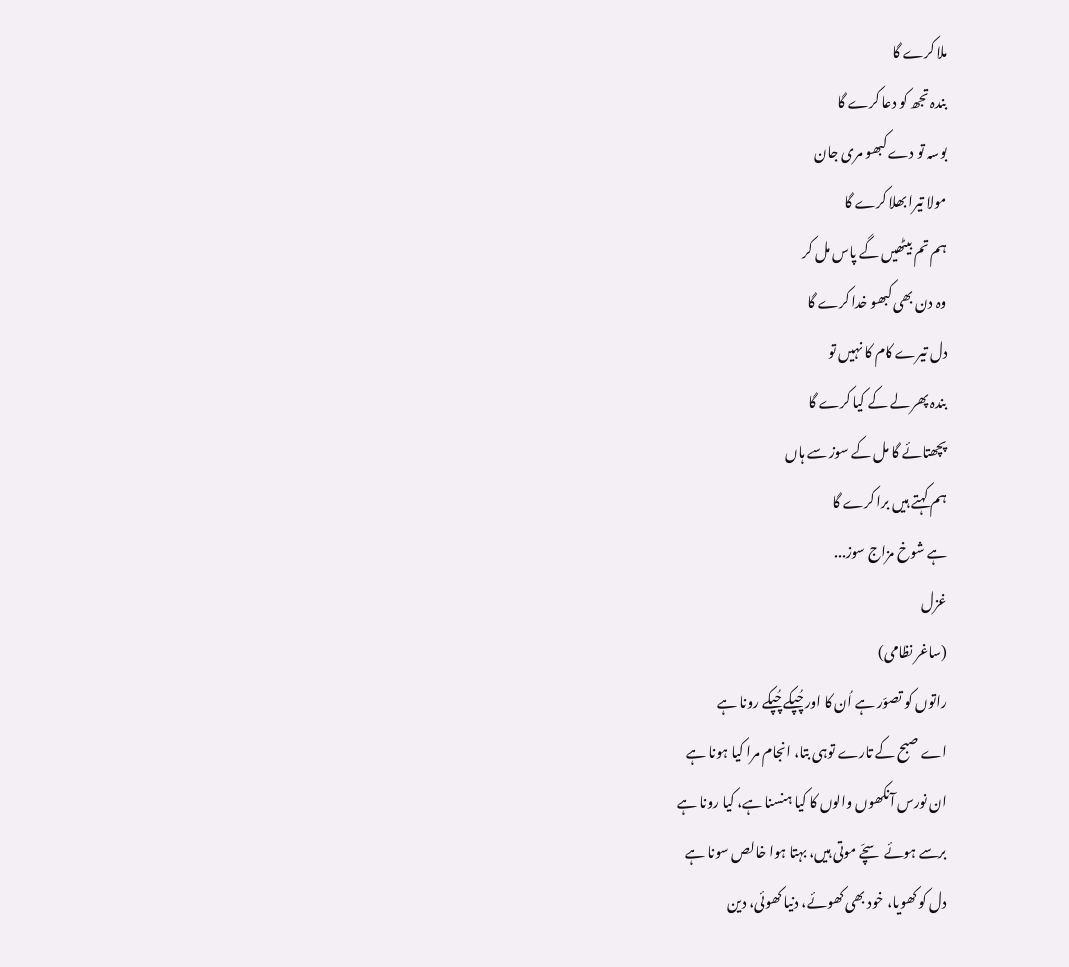ملا کرے گا
بندہ تجھ کو دعا کرے گا
بوسہ تو دے کبھو مری جان
مولا تیرا بھلا کرے گا
ہم تم بیٹھیں گے پاس مل کر
وہ دن بھی کبھو خدا کرے گا
دل تیرے کام کا نہیں تو
بندہ پھر لے کے کیا کرے گا
پچھتائے گا مل کے سوز سے ہاں
ہم کہتے ہیں برا کرے گا
ہے شوخ مزاج سوز...
غزل
(ساغر نظامی)
راتوں کو تصوّر ہے اُن کا اور چُپکے چُپکے رونا ہے
اے صبح کے تارے توہی بتا، انجام مرا کیا ہونا ہے
ان نورس آنکھوں والوں کا کیا ہنسنا ہے، کیا رونا ہے
برسے ہوئے سچّے موتی ہیں، بہتا ہوا خالص سونا ہے
دل کو کھویا، خود بھی کھوئے، دنیا کھوئی، دین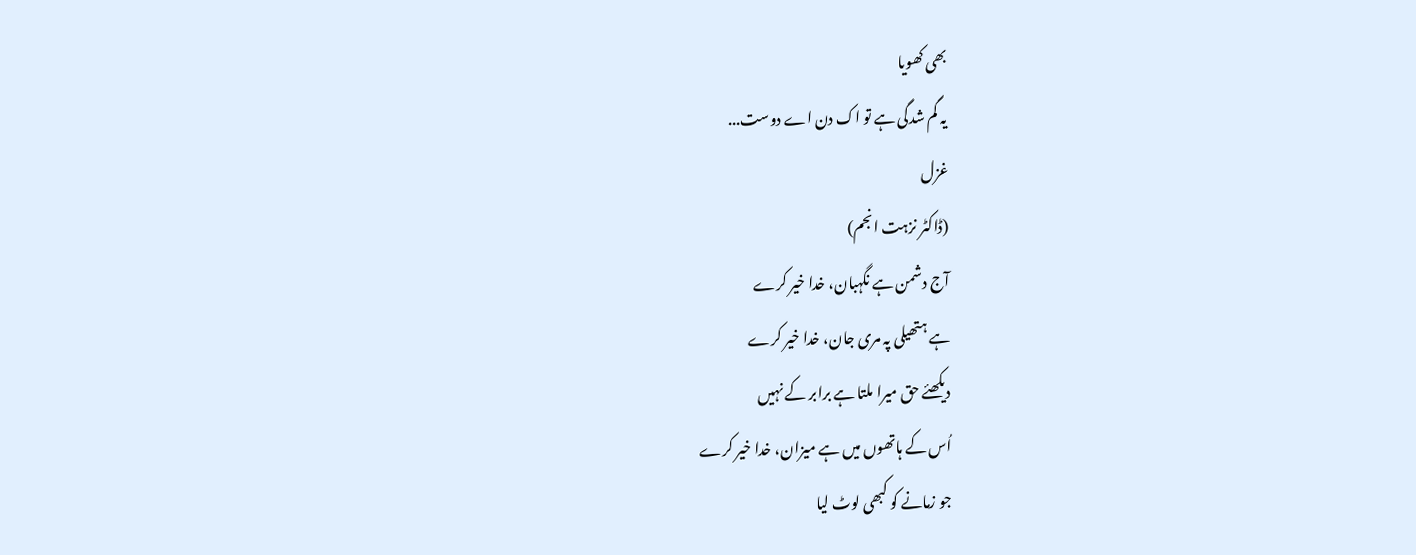بھی کھویا
یہ گم شدگی ہے تو اک دن اے دوست...
غزل
(ڈاکٹر نزہت انجم)
آج دشمن ہے نگہبان، خدا خیر کرے
ہے ہتھیلی پہ مری جان، خدا خیر کرے
دیکھئے حق میرا ملتا ہے برابر کے نہیں
اُس کے ہاتھوں میں ہے میزان، خدا خیر کرے
جو زمانے کو کبھی لوٹ لیا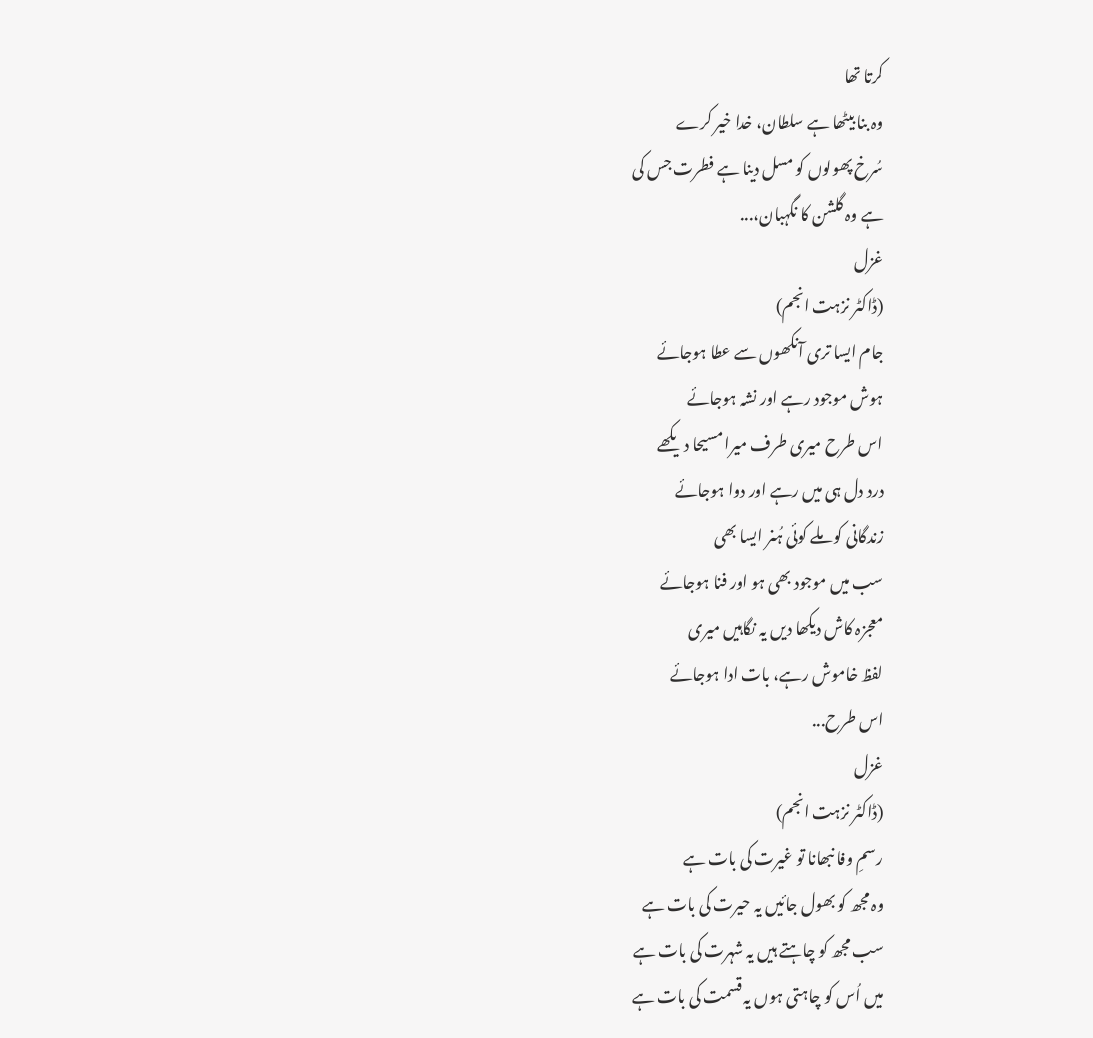کرتا تھا
وہ بنا بیٹھا ہے سلطان، خدا خیر کرے
سُرخ پھولوں کو مسل دینا ہے فطرت جس کی
ہے وہ گلشن کا نگہبان،...
غزل
(ڈاکٹر نزہت انجم)
جام ایسا تری آنکھوں سے عطا ہوجائے
ہوش موجود رہے اور نشہ ہوجائے
اس طرح میری طرف میرا مسیحا دیکھے
درد دل ہی میں رہے اور دوا ہوجائے
زندگانی کو ملے کوئی ہُنر ایسا بھی
سب میں موجود بھی ہو اور فنا ہوجائے
معجزہ کاش دیکھا دیں یہ نگاہیں میری
لفظ خاموش رہے، بات ادا ہوجائے
اس طرح...
غزل
(ڈاکٹر نزہت انجم)
رسمِ وفا نبھانا تو غیرت کی بات ہے
وہ مجھ کو بھول جائیں یہ حیرت کی بات ہے
سب مجھ کو چاہتے ہیں یہ شہرت کی بات ہے
میں اُس کو چاہتی ہوں یہ قسمت کی بات ہے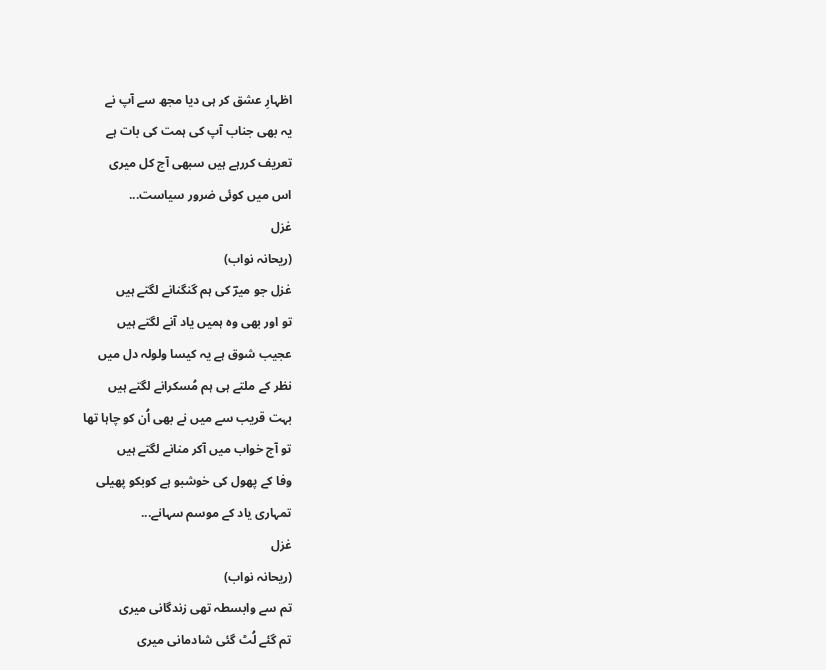اظہارِ عشق کر ہی دیا مجھ سے آپ نے
یہ بھی جناب آپ کی ہمت کی بات ہے
تعریف کررہے ہیں سبھی آج کل میری
اس میں کوئی ضرور سیاست...
غزل
(ریحانہ نواب)
غزل جو میرؔ کی ہم گنگنانے لگتے ہیں
تو اور بھی وہ ہمیں یاد آنے لگتے ہیں
عجیب شوق ہے یہ کیسا ولولہ دل میں
نظر کے ملتے ہی ہم مُسکرانے لگتے ہیں
بہت قریب سے میں نے بھی اُن کو چاہا تھا
تو آج خواب میں آکر منانے لگتے ہیں
وفا کے پھول کی خوشبو ہے کوبکو پھیلی
تمہاری یاد کے موسم سہانے...
غزل
(ریحانہ نواب)
تم سے وابسطہ تھی زندگانی میری
تم گئے لُٹ گئی شادمانی میری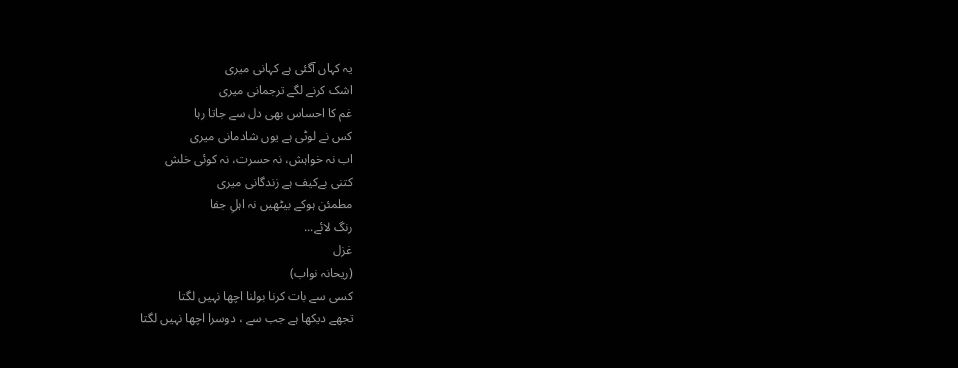یہ کہاں آگئی ہے کہانی میری
اشک کرنے لگے ترجمانی میری
غم کا احساس بھی دل سے جاتا رہا
کس نے لوٹی ہے یوں شادمانی میری
اب نہ خواہش، نہ حسرت، نہ کوئی خلش
کتنی بےکیف ہے زندگانی میری
مطمئن ہوکے بیٹھیں نہ اہلِ جفا
رنگ لائے...
غزل
(ریحانہ نواب)
کسی سے بات کرنا بولنا اچھا نہیں لگتا
تجھے دیکھا ہے جب سے ، دوسرا اچھا نہیں لگتا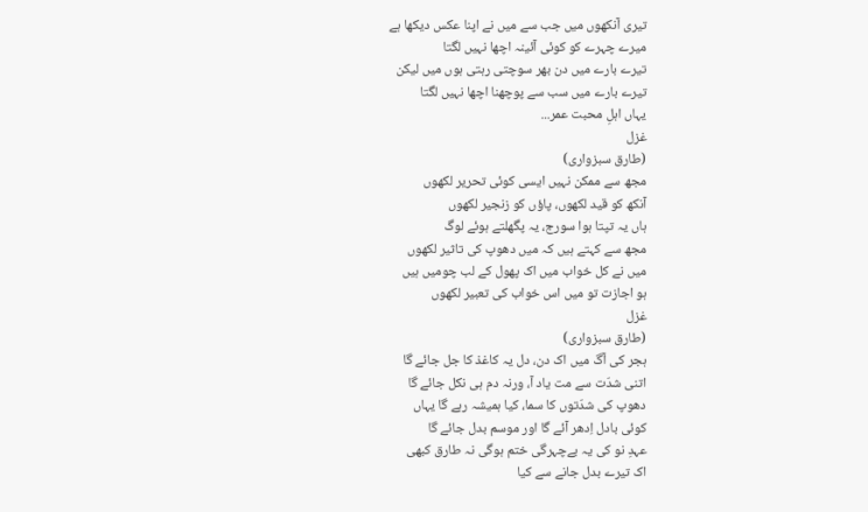تیری آنکھوں میں جب سے میں نے اپنا عکس دیکھا ہے
میرے چہرے کو کوئی آئینہ اچھا نہیں لگتا
تیرے بارے میں دن بھر سوچتی رہتی ہوں میں لیکن
تیرے بارے میں سب سے پوچھنا اچھا نہیں لگتا
یہاں اہلِ محبت عمر...
غزل
(طارق سبزواری)
مجھ سے ممکن نہیں ایسی کوئی تحریر لکھوں
آنکھ کو قید لکھوں، پاؤں کو زنجیر لکھوں
ہاں یہ تپتا ہوا سورج، یہ پگھلتے ہوئے لوگ
مجھ سے کہتے ہیں کہ میں دھوپ کی تاثیر لکھوں
میں نے کل خواب میں اک پھول کے لب چومیں ہیں
ہو اجازت تو میں اس خواب کی تعبیر لکھوں
غزل
(طارق سبزواری)
ہجر کی آگ میں اک دن، دل یہ کاغذ کا جل جائے گا
اتنی شدّت سے مت یاد آ، ورنہ دم ہی نکل جائے گا
دھوپ کی شدّتوں کا سما، کیا ہمیشہ رہے گا یہاں
کوئی بادل اِدھر آئے گا اور موسم بدل جائے گا
عہدِ نو کی یہ بےچہرگی ختم ہوگی نہ طارق کبھی
اک تیرے بدل جانے سے کیا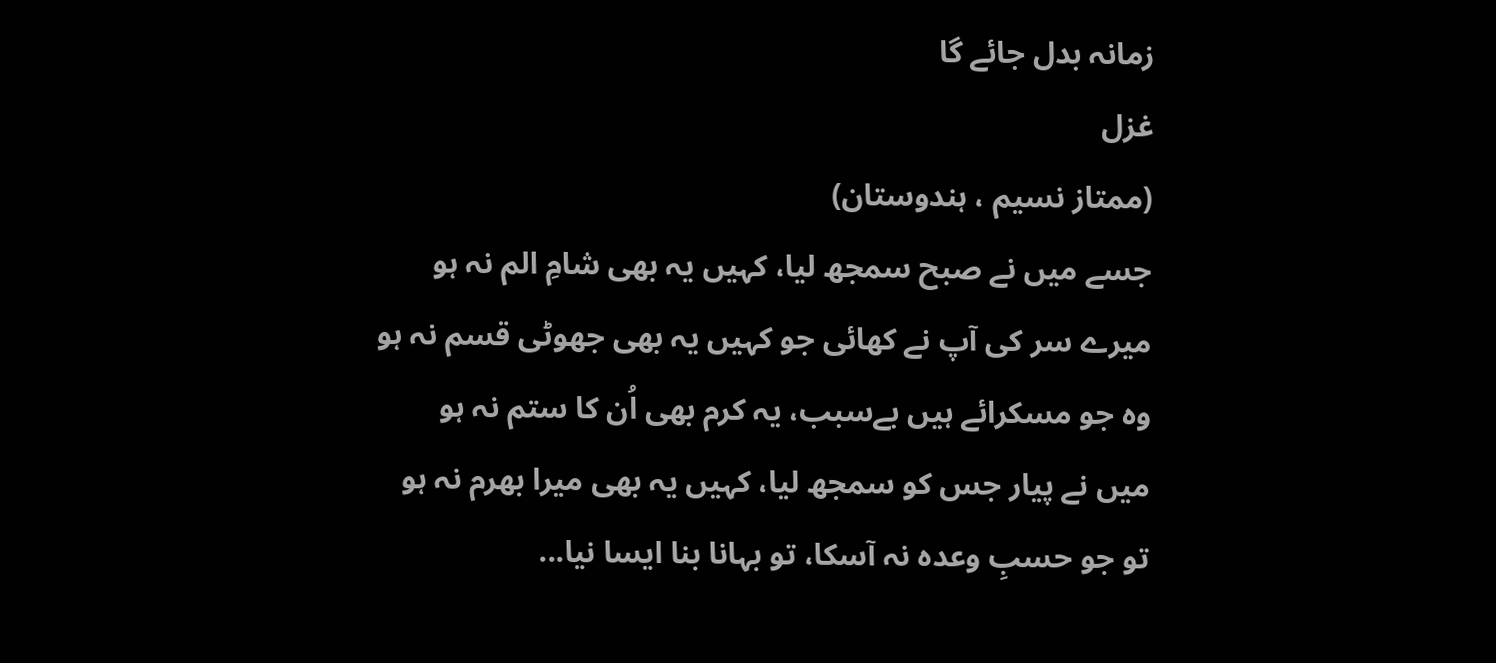زمانہ بدل جائے گا
غزل
(ممتاز نسیم ، ہندوستان)
جسے میں نے صبح سمجھ لیا، کہیں یہ بھی شامِ الم نہ ہو
میرے سر کی آپ نے کھائی جو کہیں یہ بھی جھوٹی قسم نہ ہو
وہ جو مسکرائے ہیں بےسبب، یہ کرم بھی اُن کا ستم نہ ہو
میں نے پیار جس کو سمجھ لیا، کہیں یہ بھی میرا بھرم نہ ہو
تو جو حسبِ وعدہ نہ آسکا، تو بہانا بنا ایسا نیا...